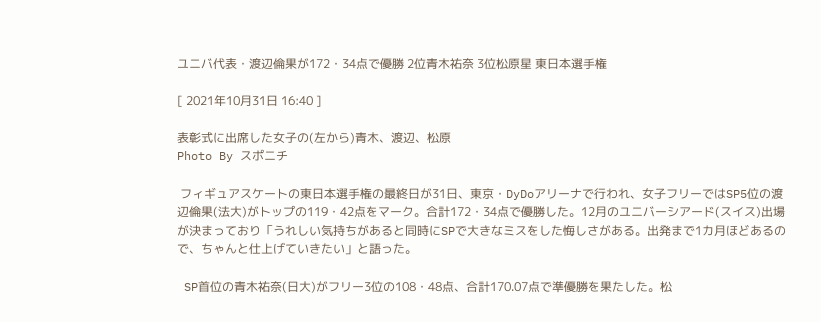ユニバ代表・渡辺倫果が172・34点で優勝 2位青木祐奈 3位松原星 東日本選手権

[ 2021年10月31日 16:40 ]

表彰式に出席した女子の(左から)青木、渡辺、松原
Photo By スポニチ

 フィギュアスケートの東日本選手権の最終日が31日、東京・DyDoアリーナで行われ、女子フリーではSP5位の渡辺倫果(法大)がトップの119・42点をマーク。合計172・34点で優勝した。12月のユニバーシアード(スイス)出場が決まっており「うれしい気持ちがあると同時にSPで大きなミスをした悔しさがある。出発まで1カ月ほどあるので、ちゃんと仕上げていきたい」と語った。

 SP首位の青木祐奈(日大)がフリー3位の108・48点、合計170.07点で準優勝を果たした。松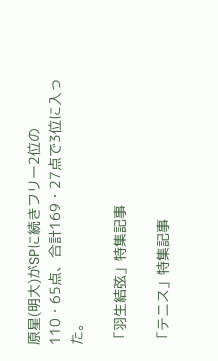原星(明大)がSPに続きフリー2位の110・65点、合計169・27点で3位に入った。

「羽生結弦」特集記事

「テニス」特集記事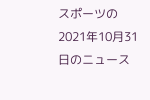スポーツの2021年10月31日のニュース